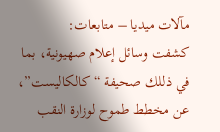مآلات ميديا – متابعات:
كشفت وسائل إعلام صهيونية، بما في ذللك صحيفة “كالكاليست”، عن مخطط طموح لوزارة النقب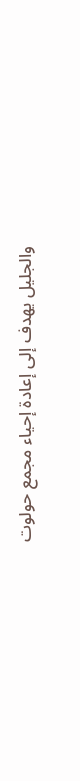والجليل يهدف إلى إعادة إحياء مجمع حولوت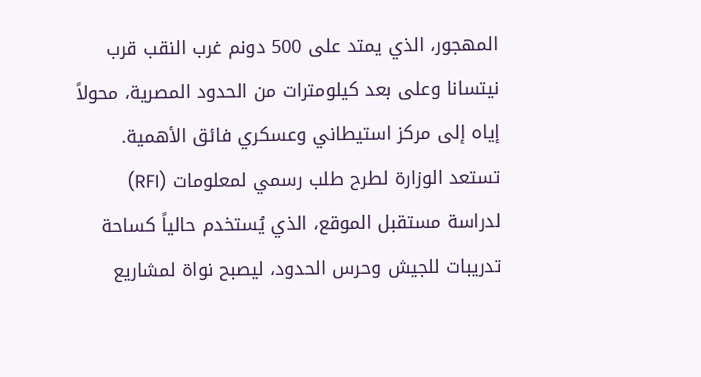المهجور، الذي يمتد على 500 دونم غرب النقب قرب نيتسانا وعلى بعد كيلومترات من الحدود المصرية، محولاً إياه إلى مركز استيطاني وعسكري فائق الأهمية. تستعد الوزارة لطرح طلب رسمي لمعلومات (RFI) لدراسة مستقبل الموقع، الذي يُستخدم حالياً كساحة تدريبات للجيش وحرس الحدود، ليصبح نواة لمشاريع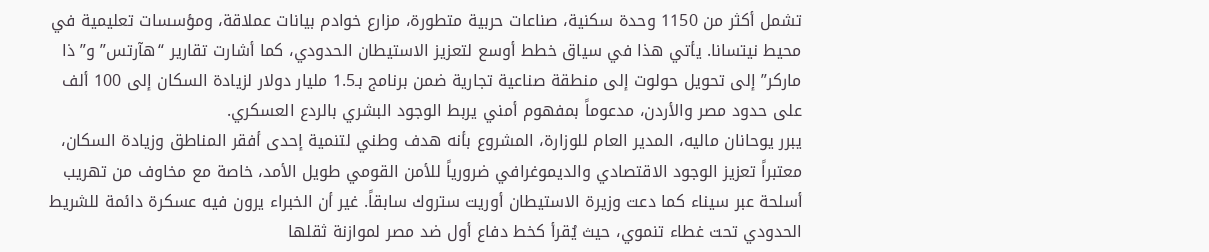تشمل أكثر من 1150 وحدة سكنية، صناعات حربية متطورة، مزارع خوادم بيانات عملاقة، ومؤسسات تعليمية في محيط نيتسانا. يأتي هذا في سياق خطط أوسع لتعزيز الاستيطان الحدودي، كما أشارت تقارير “هآرتس” و”ذا ماركر” إلى تحويل حولوت إلى منطقة صناعية تجارية ضمن برنامج بـ1.5 مليار دولار لزيادة السكان إلى 100 ألف على حدود مصر والأردن، مدعوماً بمفهوم أمني يربط الوجود البشري بالردع العسكري.
يبرر يوحانان ماليه، المدير العام للوزارة، المشروع بأنه هدف وطني لتنمية إحدى أفقر المناطق وزيادة السكان، معتبراً تعزيز الوجود الاقتصادي والديموغرافي ضرورياً للأمن القومي طويل الأمد، خاصة مع مخاوف من تهريب أسلحة عبر سيناء كما دعت وزيرة الاستيطان أوريت ستروك سابقاً. غير أن الخبراء يرون فيه عسكرة دائمة للشريط الحدودي تحت غطاء تنموي، حيث يُقرأ كخط دفاع أول ضد مصر لموازنة ثقلها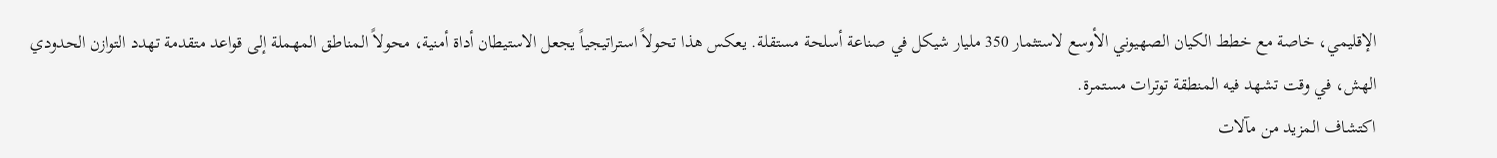الإقليمي، خاصة مع خطط الكيان الصهيوني الأوسع لاستثمار 350 مليار شيكل في صناعة أسلحة مستقلة. يعكس هذا تحولاً استراتيجياً يجعل الاستيطان أداة أمنية، محولاً المناطق المهملة إلى قواعد متقدمة تهدد التوازن الحدودي الهش، في وقت تشهد فيه المنطقة توترات مستمرة.
اكتشاف المزيد من مآلات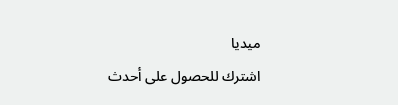ميديا
اشترك للحصول على أحدث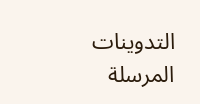التدوينات المرسلة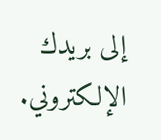إلى بريدك الإلكتروني.